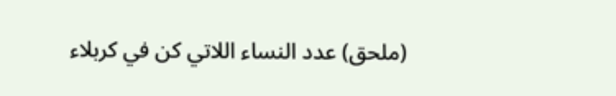(ملحق) عدد النساء اللاتي كن في كربلاء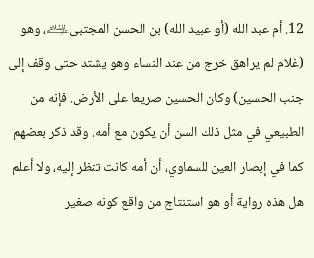12. أم عبد الله (أو عبيد الله) بن الحسن المجتبى﵇، وهو (غلام لم يراهق خرج من عند النساء وهو يشتد حتى وقف إلى جنب الحسين) وكان الحسين صريعا على الأرض. فإنه من الطبيعي في مثل ذلك السن أن يكون مع أمه. وقد ذكر بعضهم كما في إبصار العين للسماوي، أن أمه كانت تنظر إليه، ولا أعلم هل هذه رواية أو هو استنتاج من واقع كونه صغير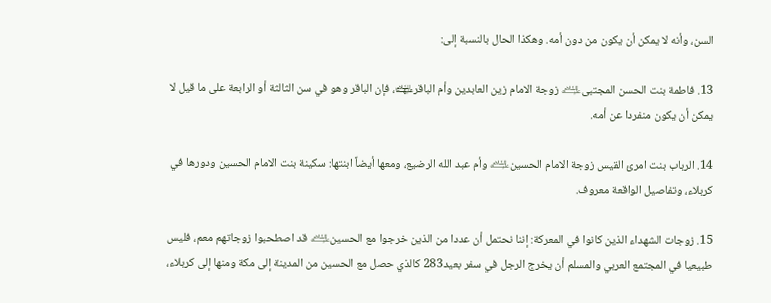السن، وأنه لا يمكن أن يكون من دون أمه. وهكذا الحال بالنسبة إلى:

13. فاطمة بنت الحسن المجتبى﵇ زوجة الامام زين العابدين وأم الباقر﵉، فإن الباقر وهو في سن الثالثة أو الرابعة على ما قيل لا يمكن أن يكون منفردا عن أمه.

14. الرباب بنت امرئ القيس زوجة الامام الحسين﵇ وأم عبد الله الرضيع، ومعها أيضاً ابنتها: سكينة بنت الامام الحسين ودورها في كربلاء، وتفاصيل الواقعة معروف.

15. زوجات الشهداء الذين كانوا في المعركة: إننا نحتمل أن عددا من الذين خرجوا مع الحسين﵇ قد اصطحبوا زوجاتهم معم، فليس طبيعيا في المجتمع العربي والمسلم أن يخرج الرجل في سفر بعيد283 كالذي حصل مع الحسين من المدينة إلى مكة ومنها إلى كربلاء،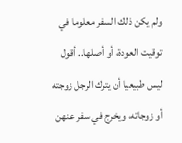ولم يكن ذلك السفر معلوما في توقيت العودة، أو أصلها.. أقول ليس طبيعيا أن يترك الرجل زوجته أو زوجاته، ويخرج في سفر عنهن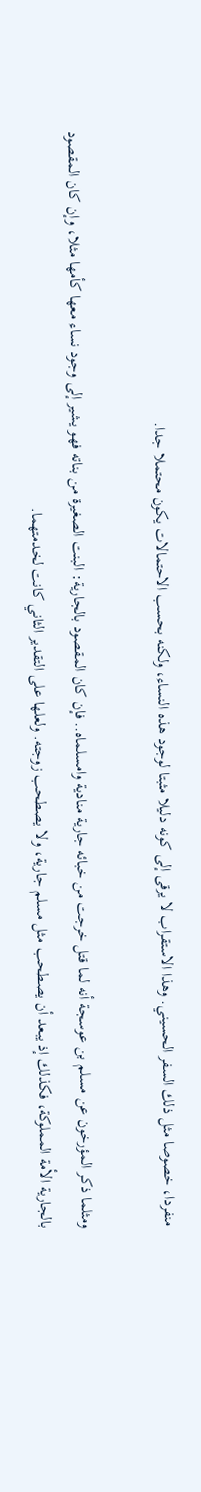منفردا، خصوصا مثل ذلك السفر الحسيني. وهذا الاستقراب لا يرقى إلى كونه دليلا مثبتا لوجود هذه النساء، ولكنه بحسب الاحتمالات يكون محتملا جدا.

ومثلما ذكر المؤرخون عن مسلم بن عوسجة أنه لما قتل خرجت من خبائه جارية منادية وامسلماه.. فإن كان المقصود بالجارية: البنت الصغيرة من بناته فهو يشير إلى وجود نساء معها كأمها مثلا، وإن كان المقصود بالجارية الأمة المملوكة، فكذلك إذ يبعد أن يصطحب مثل مسلم جارية، ولا يصطحب زوجته. ولعلها على التقدير الثاني كانت لخدمتهما.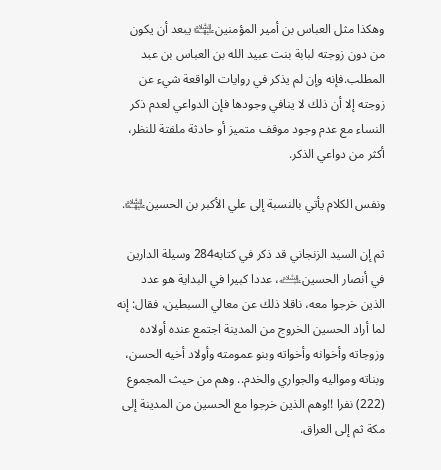وهكذا مثل العباس بن أمير المؤمنين﵉ يبعد أن يكون من دون زوجته لبابة بنت عبيد الله بن العباس بن عبد المطلب.فإنه وإن لم يذكر في روايات الواقعة شيء عن زوجته إلا أن ذلك لا ينافي وجودها فإن الدواعي لعدم ذكر النساء مع عدم وجود موقف متميز أو حادثة ملفتة للنظر، أكثر من دواعي الذكر.

ونفس الكلام يأتي بالنسبة إلى علي الأكبر بن الحسين﵉.

ثم إن السيد الزنجاني قد ذكر في كتابه284 وسيلة الدارين في أنصار الحسين﵇، عددا كبيرا في البداية هو عدد الذين خرجوا معه، ناقلا ذلك عن معالي السبطين، فقال: إنه لما أراد الحسين الخروج من المدينة اجتمع عنده أولاده وزوجاته وأخوانه وأخواته وبنو عمومته وأولاد أخيه الحسن، وبناته ومواليه والجواري والخدم.. وهم من حيث المجموع (222) نفرا !!وهم الذين خرجوا مع الحسين من المدينة إلى مكة ثم إلى العراق.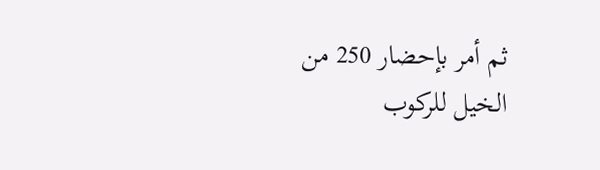ثم أمر بإحضار 250 من الخيل للركوب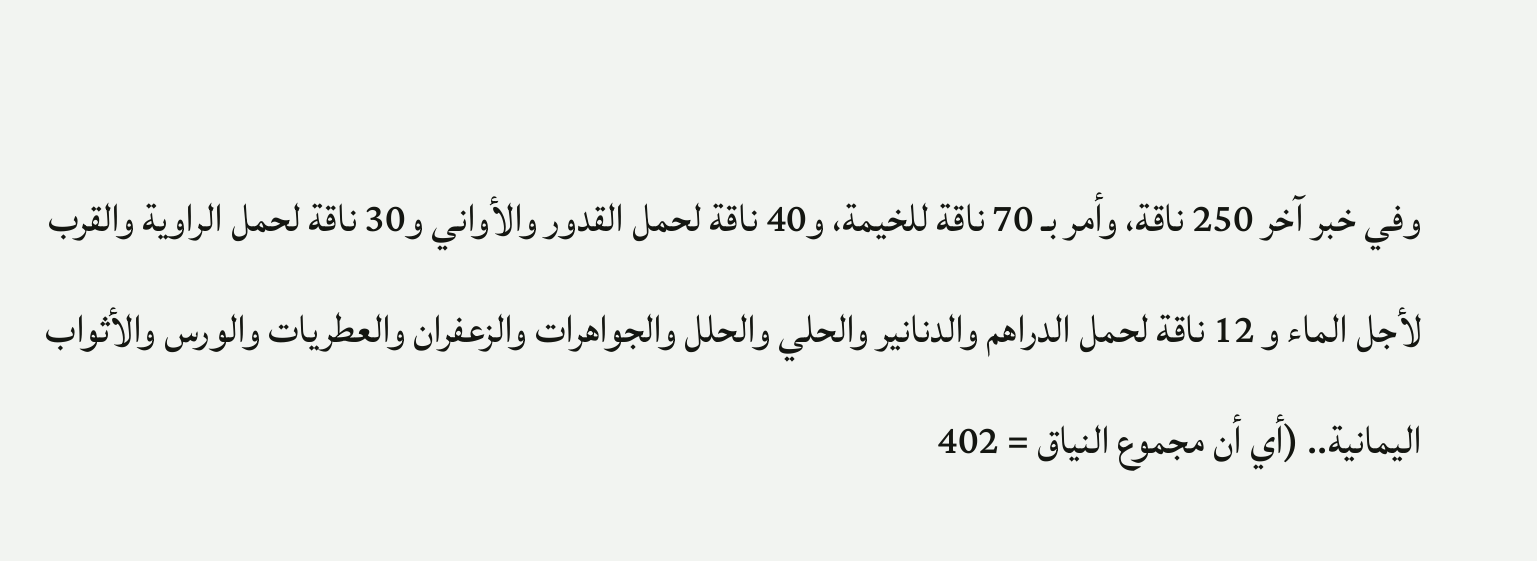وفي خبر آخر 250 ناقة، وأمر بـ 70 ناقة للخيمة، و40 ناقة لحمل القدور والأواني و30 ناقة لحمل الراوية والقرب لأجل الماء و 12 ناقة لحمل الدراهم والدنانير والحلي والحلل والجواهرات والزعفران والعطريات والورس والأثواب اليمانية.. (أي أن مجموع النياق = 402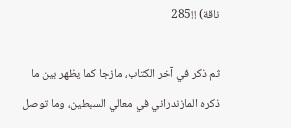ناقة) !!285

ثم ذكر في آخر الكتاب، مازجا كما يظهر بين ما ذكره المازندراني في معالي السبطين، وما توصل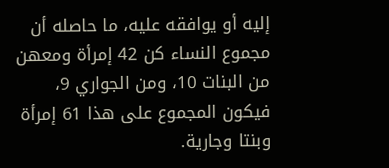إليه أو يوافقه عليه، ما حاصله أن مجموع النساء كن 42 إمرأة ومعهن من البنات 10، ومن الجواري 9، فيكون المجموع على هذا 61 إمرأة وبنتا وجارية.